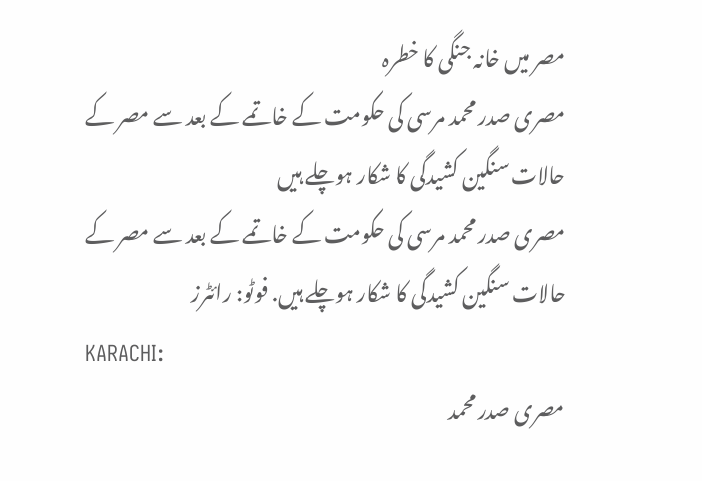مصر میں خانہ جنگی کا خطرہ
مصری صدر محمد مرسی کی حکومت کے خاتمے کے بعد سے مصر کے حالات سنگین کشیدگی کا شکار ہوچلے ہیں
مصری صدر محمد مرسی کی حکومت کے خاتمے کے بعد سے مصر کے حالات سنگین کشیدگی کا شکار ہوچلے ہیں. فوٹو: رائٹرز
KARACHI:
مصری صدر محمد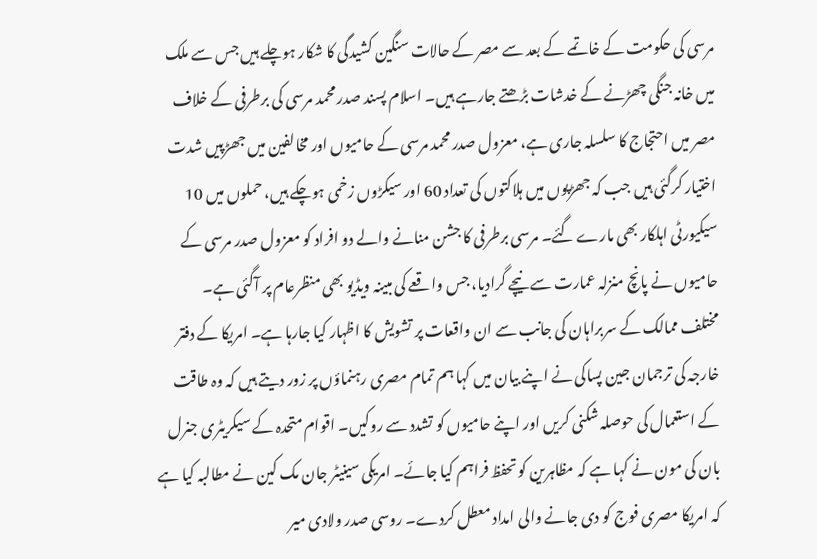مرسی کی حکومت کے خاتمے کے بعد سے مصر کے حالات سنگین کشیدگی کا شکار ہوچلے ہیں جس سے ملک میں خانہ جنگی چھڑنے کے خدشات بڑھتے جارہے ہیں۔ اسلام پسند صدر محمد مرسی کی برطرفی کے خلاف مصر میں احتجاج کا سلسلہ جاری ہے، معزول صدر محمد مرسی کے حامیوں اور مخالفین میں جھڑپیں شدت اختیار کرگئی ہیں جب کہ جھڑپوں میں ہلاکتوں کی تعداد 60 اور سیکڑوں زخمی ہوچکے ہیں، حملوں میں 10 سیکیورٹی اہلکار بھی مارے گئے۔ مرسی برطرفی کا جشن منانے والے دو افراد کو معزول صدر مرسی کے حامیوں نے پانچ منزلہ عمارت سے نیچے گرادیا، جس واقعے کی مبینہ ویڈیو بھی منظرعام پر آگئی ہے۔
مختلف ممالک کے سربراہان کی جانب سے ان واقعات پر تشویش کا اظہار کیا جارہا ہے۔ امریکا کے دفتر خارجہ کی ترجمان جین پساکی نے اپنے بیان میں کہا ہم تمام مصری رہنماؤں پر زور دیتے ہیں کہ وہ طاقت کے استعمال کی حوصلہ شکنی کریں اور اپنے حامیوں کو تشدد سے روکیں۔ اقوام متحدہ کے سیکریٹری جنرل بان کی مون نے کہا ہے کہ مظاہرین کو تحفظ فراہم کیا جائے۔ امریکی سینیٹر جان مک کین نے مطالبہ کیا ہے کہ امریکا مصری فوج کو دی جانے والی امداد معطل کردے۔ روسی صدر ولادی میر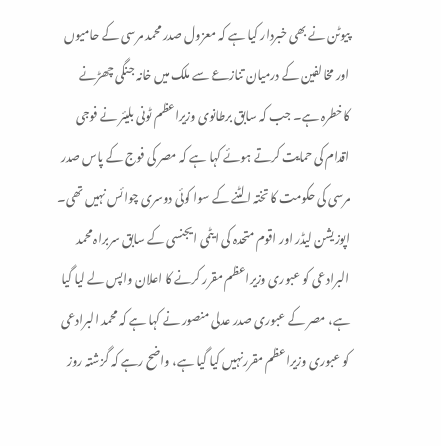پیوٹن نے بھی خبردار کیا ہے کہ معزول صدر محمد مرسی کے حامیوں اور مخالفین کے درمیان تنازعے سے ملک میں خانہ جنگی چھڑنے کاخطرہ ہے۔ جب کہ سابق برطانوی وزیراعظم ٹونی بلیئر نے فوجی اقدام کی حمایت کرتے ہوئے کہا ہے کہ مصر کی فوج کے پاس صدر مرسی کی حکومت کا تختہ الٹنے کے سوا کوئی دوسری چوائس نہیں تھی۔
اپوزیشن لیڈر اور اقوم متحدہ کی ایٹمی ایجنسی کے سابق سربراہ محمد البرادعی کو عبوری وزیراعظم مقرر کرنے کا اعلان واپس لے لیا گیا ہے، مصر کے عبوری صدر عدلی منصور نے کہا ہے کہ محمد البرادعی کو عبوری وزیراعظم مقررنہیں کیا گیا ہے، واضح رہے کہ گزشتہ روز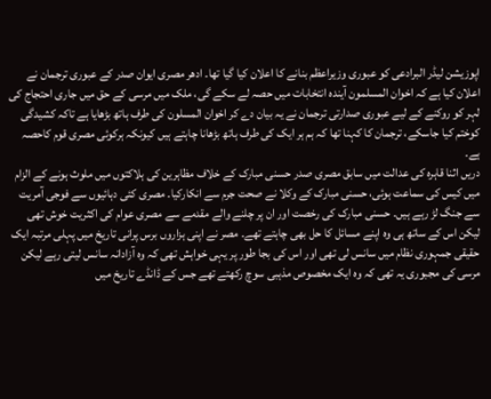اپوزیشن لیڈر البرادعی کو عبوری وزیراعظم بنانے کا اعلان کیا گیا تھا۔ ادھر مصری ایوان صدر کے عبوری ترجمان نے اعلان کیا ہے کہ اخوان المسلمون آیندہ انتخابات میں حصہ لے سکے گی، ملک میں مرسی کے حق میں جاری احتجاج کی لہر کو روکنے کے لیے عبوری صدارتی ترجمان نے یہ بیان دے کر اخوان المسلون کی طرف ہاتھ بڑھایا ہے تاکہ کشیدگی کوختم کیا جاسکے، ترجمان کا کہنا تھا کہ ہم ہر ایک کی طرف ہاتھ بڑھانا چاہتے ہیں کیونکہ ہرکوئی مصری قوم کاحصہ ہے۔
دریں اثنا قاہرہ کی عدالت میں سابق مصری صدر حسنی مبارک کے خلاف مظاہرین کی ہلاکتوں میں ملوث ہونے کے الزام میں کیس کی سماعت ہوئی، حسنی مبارک کے وکلا نے صحت جرم سے انکارکیا۔ مصری کئی دہائیوں سے فوجی آمریت سے جنگ لڑ رہے ہیں۔ حسنی مبارک کی رخصت اور ان پر چلنے والے مقدمے سے مصری عوام کی اکثریت خوش تھی لیکن اس کے ساتھ ہی وہ اپنے مسائل کا حل بھی چاہتے تھے۔ مصر نے اپنی ہزاروں برس پرانی تاریخ میں پہلی مرتبہ ایک حقیقی جمہوری نظام میں سانس لی تھی اور اس کی بجا طور پر یہی خواہش تھی کہ وہ آزادانہ سانس لیتی رہے لیکن مرسی کی مجبوری یہ تھی کہ وہ ایک مخصوص مذہبی سوچ رکھتے تھے جس کے ڈانڈے تاریخ میں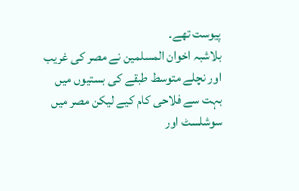پیوست تھے۔
بلاشبہ اخوان المسلمین نے مصر کی غریب اور نچلے متوسط طبقے کی بستیوں میں بہت سے فلاحی کام کیے لیکن مصر میں سوشلسٹ اور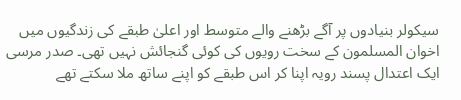سیکولر بنیادوں پر آگے بڑھنے والے متوسط اور اعلیٰ طبقے کی زندگیوں میں اخوان المسلمون کے سخت رویوں کی کوئی گنجائش نہیں تھی۔ صدر مرسی ایک اعتدال پسند رویہ اپنا کر اس طبقے کو اپنے ساتھ ملا سکتے تھے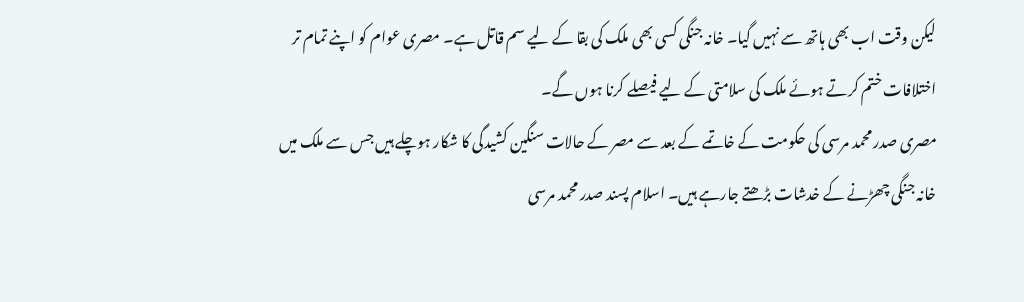لیکن وقت اب بھی ہاتھ سے نہیں گیا۔ خانہ جنگی کسی بھی ملک کی بقا کے لیے سم قاتل ہے۔ مصری عوام کو اپنے تمام تر اختلافات ختم کرتے ہوئے ملک کی سلامتی کے لیے فیصلے کرنا ہوں گے۔
مصری صدر محمد مرسی کی حکومت کے خاتمے کے بعد سے مصر کے حالات سنگین کشیدگی کا شکار ہوچلے ہیں جس سے ملک میں خانہ جنگی چھڑنے کے خدشات بڑھتے جارہے ہیں۔ اسلام پسند صدر محمد مرسی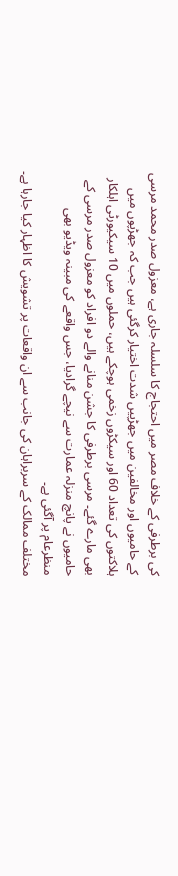کی برطرفی کے خلاف مصر میں احتجاج کا سلسلہ جاری ہے، معزول صدر محمد مرسی کے حامیوں اور مخالفین میں جھڑپیں شدت اختیار کرگئی ہیں جب کہ جھڑپوں میں ہلاکتوں کی تعداد 60 اور سیکڑوں زخمی ہوچکے ہیں، حملوں میں 10 سیکیورٹی اہلکار بھی مارے گئے۔ مرسی برطرفی کا جشن منانے والے دو افراد کو معزول صدر مرسی کے حامیوں نے پانچ منزلہ عمارت سے نیچے گرادیا، جس واقعے کی مبینہ ویڈیو بھی منظرعام پر آگئی ہے۔
مختلف ممالک کے سربراہان کی جانب سے ان واقعات پر تشویش کا اظہار کیا جارہا ہے۔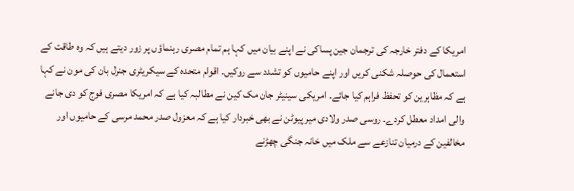امریکا کے دفتر خارجہ کی ترجمان جین پساکی نے اپنے بیان میں کہا ہم تمام مصری رہنماؤں پر زور دیتے ہیں کہ وہ طاقت کے استعمال کی حوصلہ شکنی کریں اور اپنے حامیوں کو تشدد سے روکیں۔ اقوام متحدہ کے سیکریٹری جنرل بان کی مون نے کہا ہے کہ مظاہرین کو تحفظ فراہم کیا جائے۔ امریکی سینیٹر جان مک کین نے مطالبہ کیا ہے کہ امریکا مصری فوج کو دی جانے والی امداد معطل کردے۔ روسی صدر ولادی میر پیوٹن نے بھی خبردار کیا ہے کہ معزول صدر محمد مرسی کے حامیوں اور مخالفین کے درمیان تنازعے سے ملک میں خانہ جنگی چھڑنے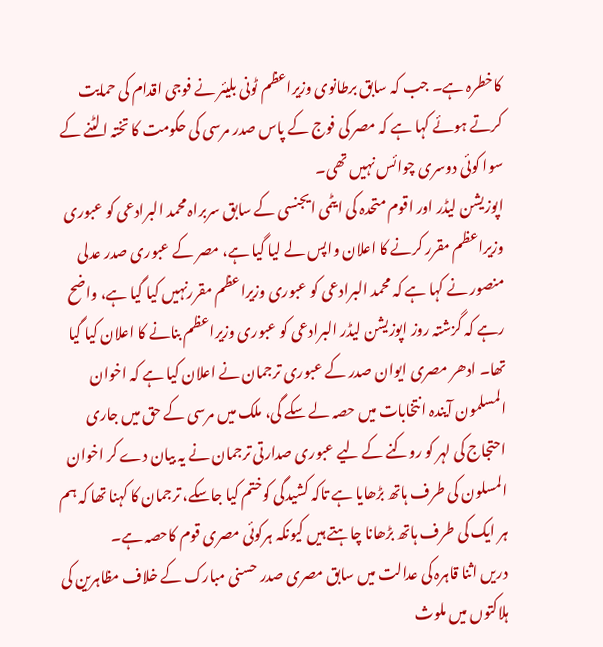کاخطرہ ہے۔ جب کہ سابق برطانوی وزیراعظم ٹونی بلیئر نے فوجی اقدام کی حمایت کرتے ہوئے کہا ہے کہ مصر کی فوج کے پاس صدر مرسی کی حکومت کا تختہ الٹنے کے سوا کوئی دوسری چوائس نہیں تھی۔
اپوزیشن لیڈر اور اقوم متحدہ کی ایٹمی ایجنسی کے سابق سربراہ محمد البرادعی کو عبوری وزیراعظم مقرر کرنے کا اعلان واپس لے لیا گیا ہے، مصر کے عبوری صدر عدلی منصور نے کہا ہے کہ محمد البرادعی کو عبوری وزیراعظم مقررنہیں کیا گیا ہے، واضح رہے کہ گزشتہ روز اپوزیشن لیڈر البرادعی کو عبوری وزیراعظم بنانے کا اعلان کیا گیا تھا۔ ادھر مصری ایوان صدر کے عبوری ترجمان نے اعلان کیا ہے کہ اخوان المسلمون آیندہ انتخابات میں حصہ لے سکے گی، ملک میں مرسی کے حق میں جاری احتجاج کی لہر کو روکنے کے لیے عبوری صدارتی ترجمان نے یہ بیان دے کر اخوان المسلون کی طرف ہاتھ بڑھایا ہے تاکہ کشیدگی کوختم کیا جاسکے، ترجمان کا کہنا تھا کہ ہم ہر ایک کی طرف ہاتھ بڑھانا چاہتے ہیں کیونکہ ہرکوئی مصری قوم کاحصہ ہے۔
دریں اثنا قاہرہ کی عدالت میں سابق مصری صدر حسنی مبارک کے خلاف مظاہرین کی ہلاکتوں میں ملوث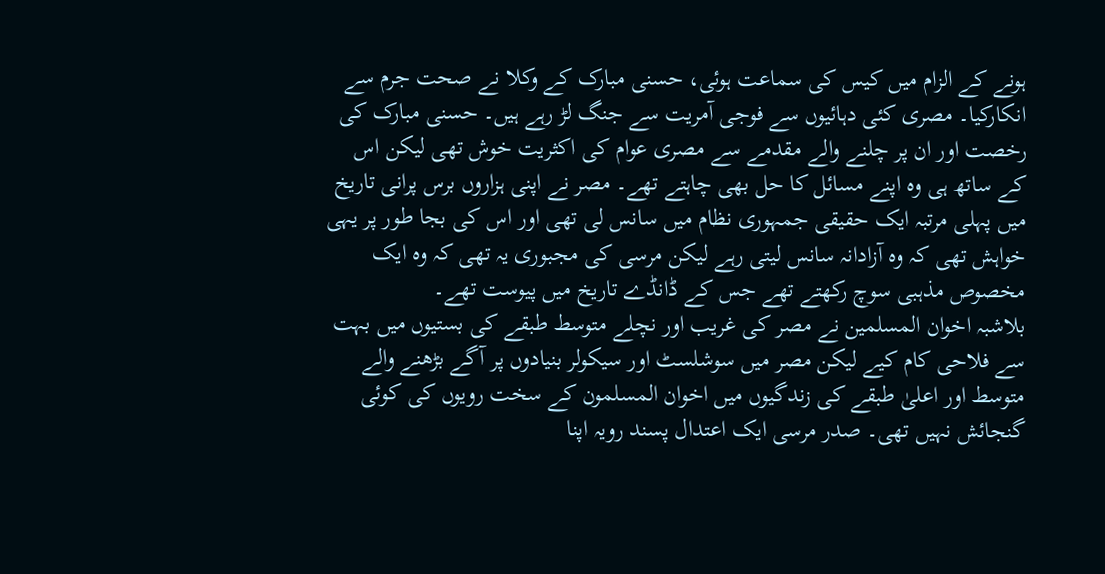ہونے کے الزام میں کیس کی سماعت ہوئی، حسنی مبارک کے وکلا نے صحت جرم سے انکارکیا۔ مصری کئی دہائیوں سے فوجی آمریت سے جنگ لڑ رہے ہیں۔ حسنی مبارک کی رخصت اور ان پر چلنے والے مقدمے سے مصری عوام کی اکثریت خوش تھی لیکن اس کے ساتھ ہی وہ اپنے مسائل کا حل بھی چاہتے تھے۔ مصر نے اپنی ہزاروں برس پرانی تاریخ میں پہلی مرتبہ ایک حقیقی جمہوری نظام میں سانس لی تھی اور اس کی بجا طور پر یہی خواہش تھی کہ وہ آزادانہ سانس لیتی رہے لیکن مرسی کی مجبوری یہ تھی کہ وہ ایک مخصوص مذہبی سوچ رکھتے تھے جس کے ڈانڈے تاریخ میں پیوست تھے۔
بلاشبہ اخوان المسلمین نے مصر کی غریب اور نچلے متوسط طبقے کی بستیوں میں بہت سے فلاحی کام کیے لیکن مصر میں سوشلسٹ اور سیکولر بنیادوں پر آگے بڑھنے والے متوسط اور اعلیٰ طبقے کی زندگیوں میں اخوان المسلمون کے سخت رویوں کی کوئی گنجائش نہیں تھی۔ صدر مرسی ایک اعتدال پسند رویہ اپنا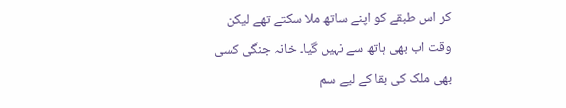کر اس طبقے کو اپنے ساتھ ملا سکتے تھے لیکن وقت اب بھی ہاتھ سے نہیں گیا۔ خانہ جنگی کسی بھی ملک کی بقا کے لیے سم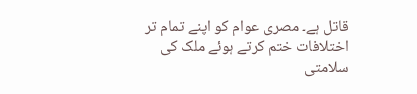قاتل ہے۔ مصری عوام کو اپنے تمام تر اختلافات ختم کرتے ہوئے ملک کی سلامتی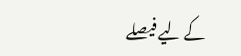کے لیے فیصلے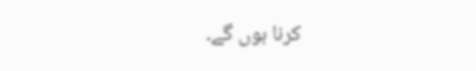کرنا ہوں گے۔